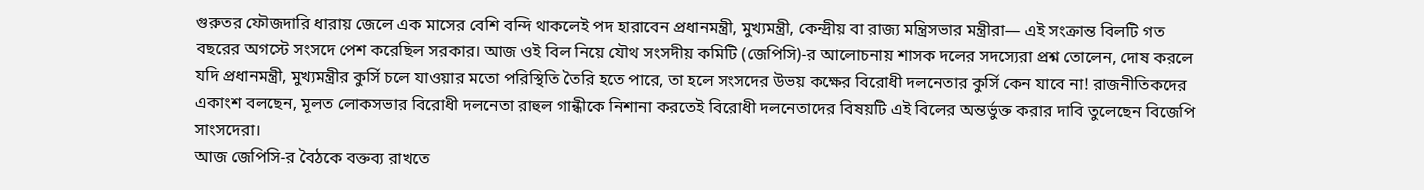গুরুতর ফৌজদারি ধারায় জেলে এক মাসের বেশি বন্দি থাকলেই পদ হারাবেন প্রধানমন্ত্রী, মুখ্যমন্ত্রী, কেন্দ্রীয় বা রাজ্য মন্ত্রিসভার মন্ত্রীরা— এই সংক্রান্ত বিলটি গত বছরের অগস্টে সংসদে পেশ করেছিল সরকার। আজ ওই বিল নিয়ে যৌথ সংসদীয় কমিটি (জেপিসি)-র আলোচনায় শাসক দলের সদস্যেরা প্রশ্ন তোলেন, দোষ করলে যদি প্রধানমন্ত্রী, মুখ্যমন্ত্রীর কুর্সি চলে যাওয়ার মতো পরিস্থিতি তৈরি হতে পারে, তা হলে সংসদের উভয় কক্ষের বিরোধী দলনেতার কুর্সি কেন যাবে না! রাজনীতিকদের একাংশ বলছেন, মূলত লোকসভার বিরোধী দলনেতা রাহুল গান্ধীকে নিশানা করতেই বিরোধী দলনেতাদের বিষয়টি এই বিলের অন্তর্ভুক্ত করার দাবি তুলেছেন বিজেপি সাংসদেরা।
আজ জেপিসি-র বৈঠকে বক্তব্য রাখতে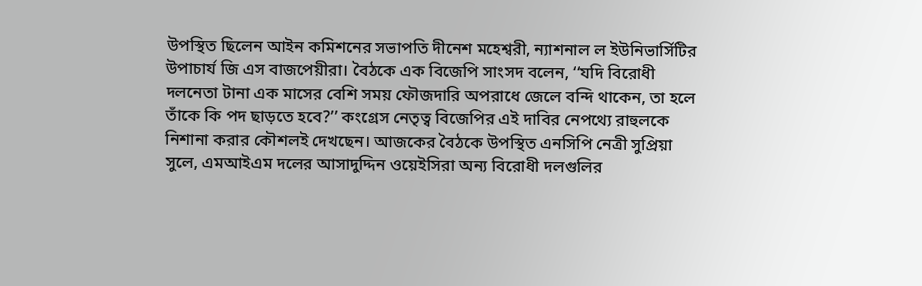উপস্থিত ছিলেন আইন কমিশনের সভাপতি দীনেশ মহেশ্বরী, ন্যাশনাল ল ইউনিভার্সিটির উপাচার্য জি এস বাজপেয়ীরা। বৈঠকে এক বিজেপি সাংসদ বলেন, ‘‘যদি বিরোধী দলনেতা টানা এক মাসের বেশি সময় ফৌজদারি অপরাধে জেলে বন্দি থাকেন, তা হলে তাঁকে কি পদ ছাড়তে হবে?’’ কংগ্রেস নেতৃত্ব বিজেপির এই দাবির নেপথ্যে রাহুলকে নিশানা করার কৌশলই দেখছেন। আজকের বৈঠকে উপস্থিত এনসিপি নেত্রী সুপ্রিয়া সুলে, এমআইএম দলের আসাদুদ্দিন ওয়েইসিরা অন্য বিরোধী দলগুলির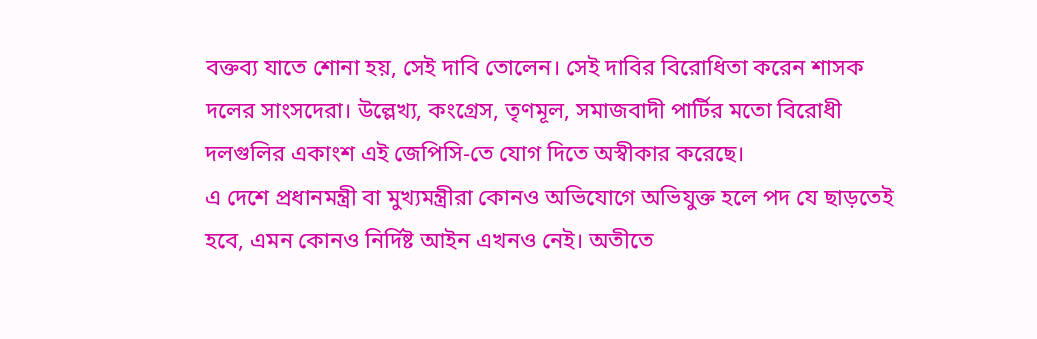বক্তব্য যাতে শোনা হয়, সেই দাবি তোলেন। সেই দাবির বিরোধিতা করেন শাসক দলের সাংসদেরা। উল্লেখ্য, কংগ্রেস, তৃণমূল, সমাজবাদী পার্টির মতো বিরোধী দলগুলির একাংশ এই জেপিসি-তে যোগ দিতে অস্বীকার করেছে।
এ দেশে প্রধানমন্ত্রী বা মুখ্যমন্ত্রীরা কোনও অভিযোগে অভিযুক্ত হলে পদ যে ছাড়তেই হবে, এমন কোনও নির্দিষ্ট আইন এখনও নেই। অতীতে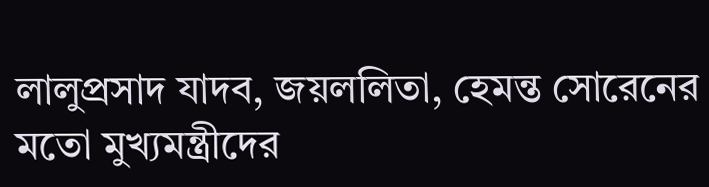লালুপ্রসাদ যাদব, জয়ললিতা, হেমন্ত সোরেনের মতো মুখ্যমন্ত্রীদের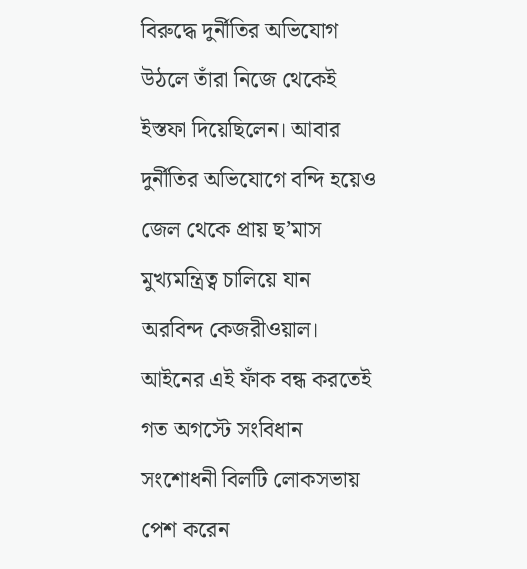বিরুদ্ধে দুর্নীতির অভিযোগ উঠলে তাঁরা নিজে থেকেই ইস্তফা দিয়েছিলেন। আবার দুর্নীতির অভিযোগে বন্দি হয়েও জেল থেকে প্রায় ছ’মাস মুখ্যমন্ত্রিত্ব চালিয়ে যান অরবিন্দ কেজরীওয়াল। আইনের এই ফাঁক বন্ধ করতেই গত অগস্টে সংবিধান সংশোধনী বিলটি লোকসভায় পেশ করেন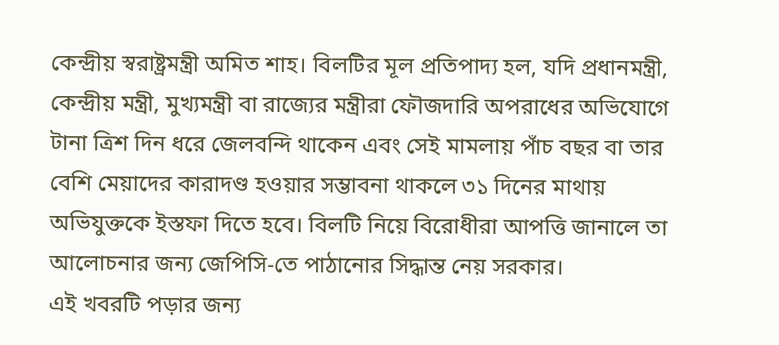কেন্দ্রীয় স্বরাষ্ট্রমন্ত্রী অমিত শাহ। বিলটির মূল প্রতিপাদ্য হল, যদি প্রধানমন্ত্রী, কেন্দ্রীয় মন্ত্রী, মুখ্যমন্ত্রী বা রাজ্যের মন্ত্রীরা ফৌজদারি অপরাধের অভিযোগে টানা ত্রিশ দিন ধরে জেলবন্দি থাকেন এবং সেই মামলায় পাঁচ বছর বা তার বেশি মেয়াদের কারাদণ্ড হওয়ার সম্ভাবনা থাকলে ৩১ দিনের মাথায় অভিযুক্তকে ইস্তফা দিতে হবে। বিলটি নিয়ে বিরোধীরা আপত্তি জানালে তা আলোচনার জন্য জেপিসি-তে পাঠানোর সিদ্ধান্ত নেয় সরকার।
এই খবরটি পড়ার জন্য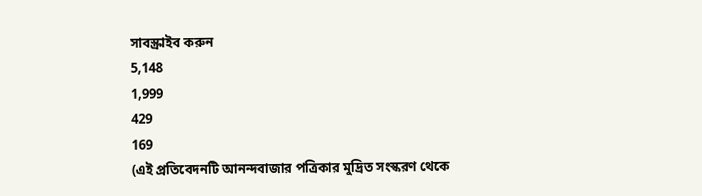সাবস্ক্রাইব করুন
5,148
1,999
429
169
(এই প্রতিবেদনটি আনন্দবাজার পত্রিকার মুদ্রিত সংস্করণ থেকে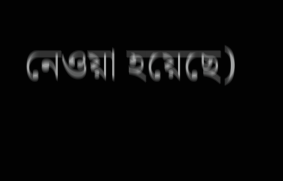নেওয়া হয়েছে)